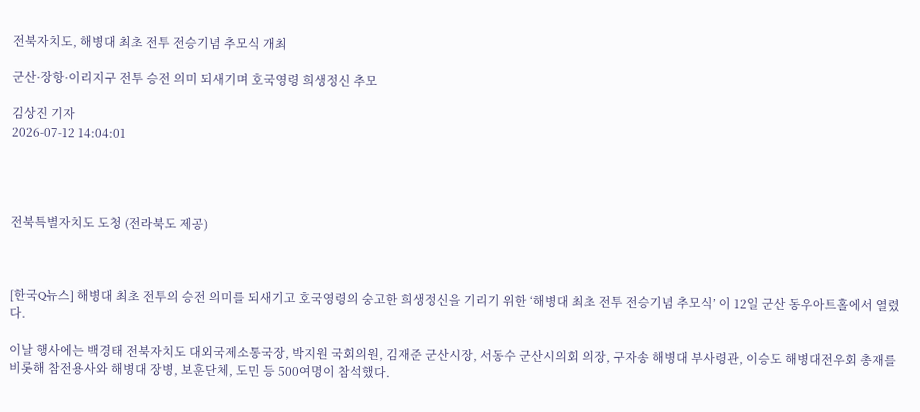전북자치도, 해병대 최초 전투 전승기념 추모식 개최

군산·장항·이리지구 전투 승전 의미 되새기며 호국영령 희생정신 추모

김상진 기자
2026-07-12 14:04:01




전북특별자치도 도청 (전라북도 제공)



[한국Q뉴스] 해병대 최초 전투의 승전 의미를 되새기고 호국영령의 숭고한 희생정신을 기리기 위한 ‘해병대 최초 전투 전승기념 추모식’ 이 12일 군산 동우아트홀에서 열렸다.

이날 행사에는 백경태 전북자치도 대외국제소통국장, 박지원 국회의원, 김재준 군산시장, 서동수 군산시의회 의장, 구자송 해병대 부사령관, 이승도 해병대전우회 총재를 비롯해 참전용사와 해병대 장병, 보훈단체, 도민 등 500여명이 참석했다.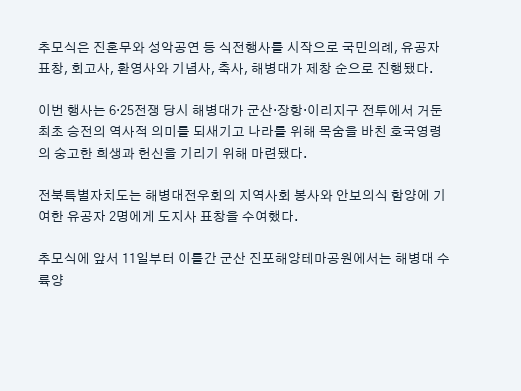추모식은 진혼무와 성악공연 등 식전행사를 시작으로 국민의례, 유공자 표창, 회고사, 환영사와 기념사, 축사, 해병대가 제창 순으로 진행됐다.

이번 행사는 6·25전쟁 당시 해병대가 군산·장항·이리지구 전투에서 거둔 최초 승전의 역사적 의미를 되새기고 나라를 위해 목숨을 바친 호국영령의 숭고한 희생과 헌신을 기리기 위해 마련됐다.

전북특별자치도는 해병대전우회의 지역사회 봉사와 안보의식 함양에 기여한 유공자 2명에게 도지사 표창을 수여했다.

추모식에 앞서 11일부터 이틀간 군산 진포해양테마공원에서는 해병대 수륙양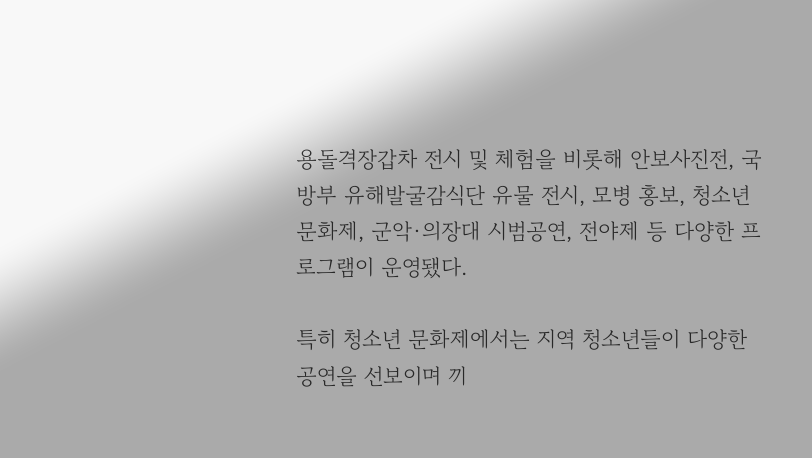용돌격장갑차 전시 및 체험을 비롯해 안보사진전, 국방부 유해발굴감식단 유물 전시, 모병 홍보, 청소년 문화제, 군악·의장대 시범공연, 전야제 등 다양한 프로그램이 운영됐다.

특히 청소년 문화제에서는 지역 청소년들이 다양한 공연을 선보이며 끼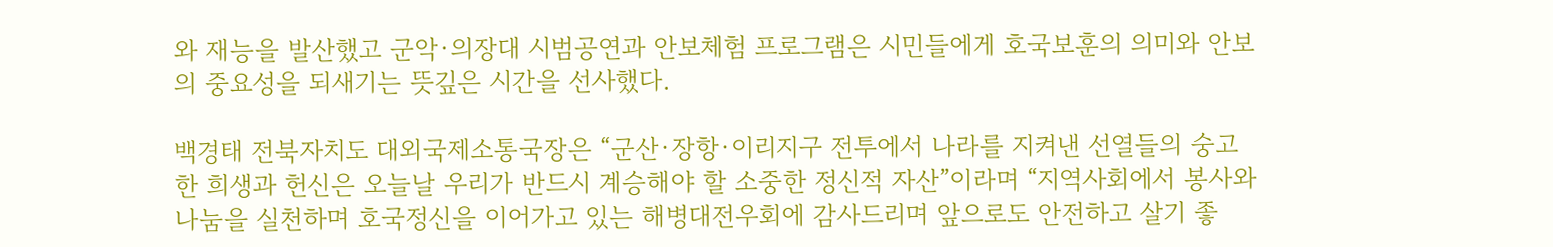와 재능을 발산했고 군악·의장대 시범공연과 안보체험 프로그램은 시민들에게 호국보훈의 의미와 안보의 중요성을 되새기는 뜻깊은 시간을 선사했다.

백경태 전북자치도 대외국제소통국장은 “군산·장항·이리지구 전투에서 나라를 지켜낸 선열들의 숭고한 희생과 헌신은 오늘날 우리가 반드시 계승해야 할 소중한 정신적 자산”이라며 “지역사회에서 봉사와 나눔을 실천하며 호국정신을 이어가고 있는 해병대전우회에 감사드리며 앞으로도 안전하고 살기 좋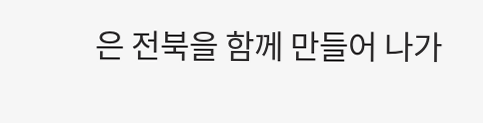은 전북을 함께 만들어 나가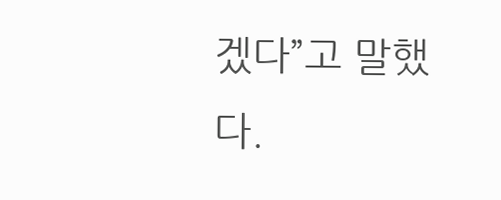겠다”고 말했다.